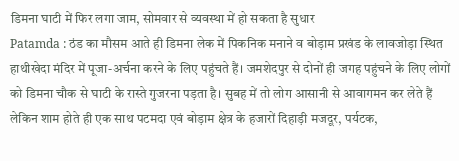डिमना घाटी में फिर लगा जाम, सोमवार से व्यवस्था में हो सकता है सुधार
Patamda : ठंड का मौसम आते ही डिमना लेक में पिकनिक मनाने व बोड़ाम प्रखंड के लावजोड़ा स्थित हाथीखेदा मंदिर में पूजा-अर्चना करने के लिए पहुंचते हैं। जमशेदपुर से दोनों ही जगह पहुंचने के लिए लोगों को डिमना चौक से घाटी के रास्ते गुजरना पड़ता है। सुबह में तो लोग आसानी से आवागमन कर लेते हैं लेकिन शाम होते ही एक साथ पटमदा एवं बोड़ाम क्षेत्र के हजारों दिहाड़ी मजदूर, पर्यटक,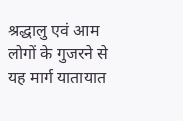श्रद्धालु एवं आम लोगों के गुजरने से यह मार्ग यातायात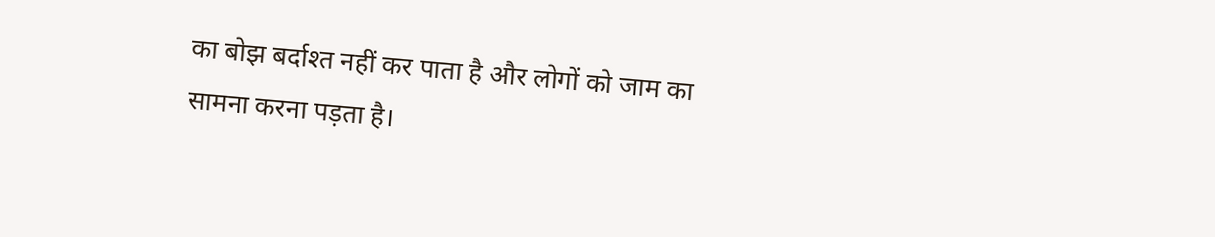का बोझ बर्दाश्त नहीं कर पाता है और लोगों को जाम का सामना करना पड़ता है।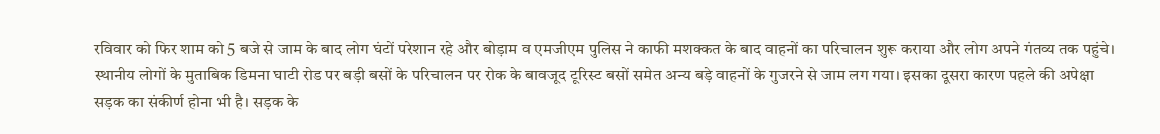रविवार को फिर शाम को 5 बजे से जाम के बाद लोग घंटों परेशान रहे और बोड़ाम व एमजीएम पुलिस ने काफी मशक्कत के बाद वाहनों का परिचालन शुरू कराया और लोग अपने गंतव्य तक पहुंचे। स्थानीय लोगों के मुताबिक डिमना घाटी रोड पर बड़ी बसों के परिचालन पर रोक के बावजूद टूरिस्ट बसों समेत अन्य बड़े वाहनों के गुजरने से जाम लग गया। इसका दूसरा कारण पहले की अपेक्षा सड़क का संकीर्ण होना भी है। सड़क के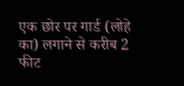एक छोर पर गार्ड (लोहे का) लगाने से करीब 2 फीट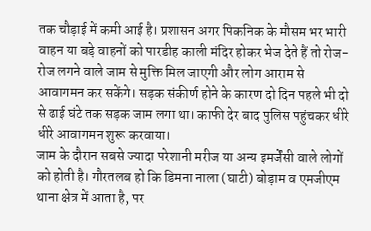तक चौड़ाई में कमी आई है। प्रशासन अगर पिकनिक के मौसम भर भारी वाहन या बड़े वाहनों को पारडीह काली मंदिर होकर भेज देते हैं तो रोज-रोज लगने वाले जाम से मुक्ति मिल जाएगी और लोग आराम से आवागमन कर सकेंगे। सड़क संकीर्ण होने के कारण दो दिन पहले भी दो से ढाई घंटे तक सड़क जाम लगा था। काफी देर बाद पुलिस पहुंचकर धीरे धीरे आवागमन शुरू करवाया।
जाम के दौरान सबसे ज्यादा परेशानी मरीज या अन्य इमर्जेंसी वाले लोगों को होती है। गौरतलब हो कि डिमना नाला (घाटी) बोड़ाम व एमजीएम थाना क्षेत्र में आता है, पर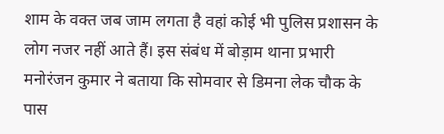शाम के वक्त जब जाम लगता है वहां कोई भी पुलिस प्रशासन के लोग नजर नहीं आते हैं। इस संबंध में बोड़ाम थाना प्रभारी मनोरंजन कुमार ने बताया कि सोमवार से डिमना लेक चौक के पास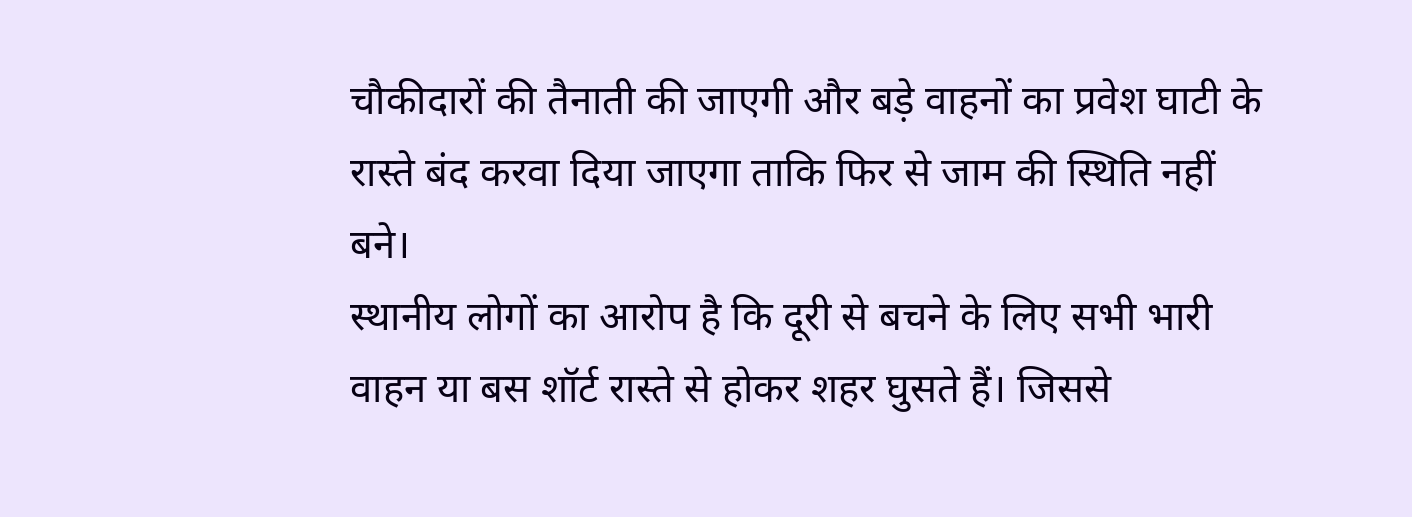चौकीदारों की तैनाती की जाएगी और बड़े वाहनों का प्रवेश घाटी के रास्ते बंद करवा दिया जाएगा ताकि फिर से जाम की स्थिति नहीं बने।
स्थानीय लोगों का आरोप है कि दूरी से बचने के लिए सभी भारी वाहन या बस शॉर्ट रास्ते से होकर शहर घुसते हैं। जिससे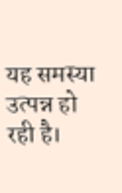यह समस्या उत्पन्न हो रही है।